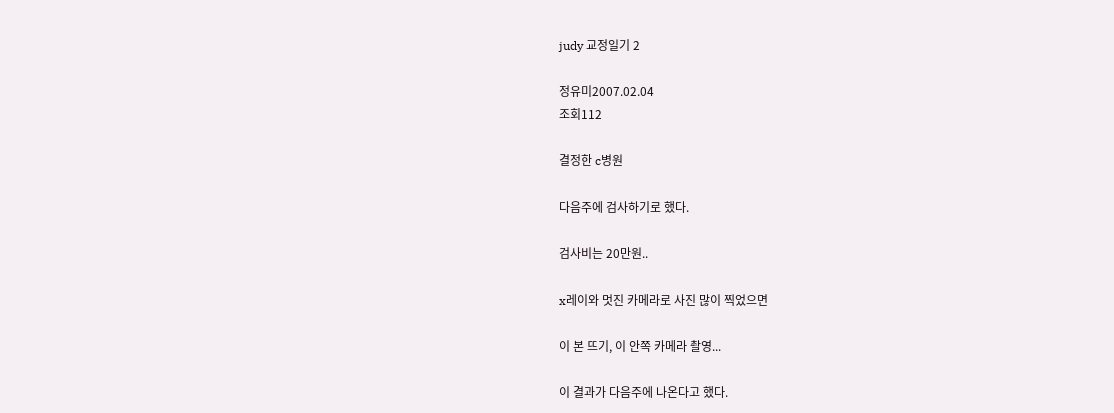judy 교정일기 2

정유미2007.02.04
조회112

결정한 c병원

다음주에 검사하기로 했다.

검사비는 20만원..

x레이와 멋진 카메라로 사진 많이 찍었으면

이 본 뜨기, 이 안쪽 카메라 촬영...

이 결과가 다음주에 나온다고 했다.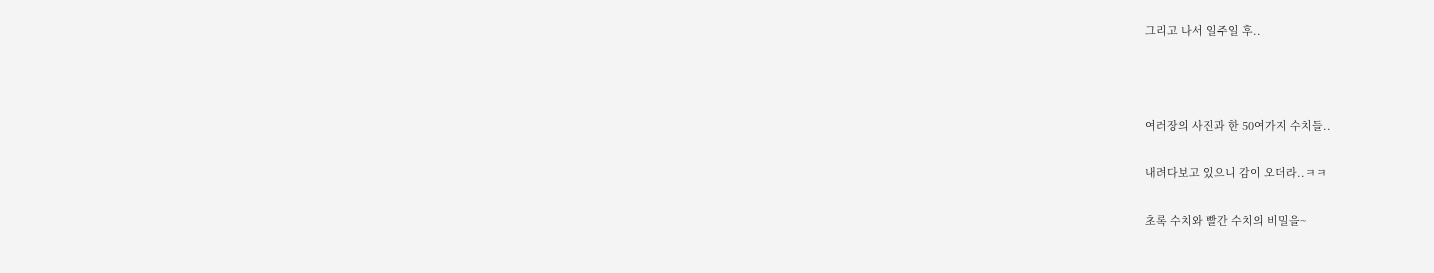그리고 나서 일주일 후..



여러장의 사진과 한 50여가지 수치들..

내려다보고 있으니 감이 오더라..ㅋㅋ

초록 수치와 빨간 수치의 비밀을~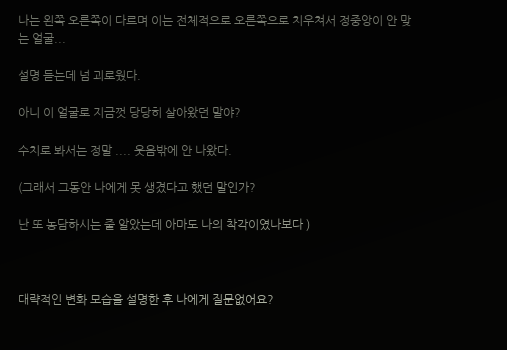나는 왼쪽 오른쪽이 다르며 이는 전체적으로 오른쪽으로 치우쳐서 정중앙이 안 맞는 얼굴...

설명 듣는데 넘 괴로웠다.

아니 이 얼굴로 지금껏 당당히 살아왔던 말야?

수치로 봐서는 정말 .... 웃음밖에 안 나왔다.

(그래서 그동안 나에게 못 생겼다고 했던 말인가?

난 또 농담하시는 줄 알았는데 아마도 나의 착각이였나보다 )



대략적인 변화 모습을 설명한 후 나에게 질문없어요?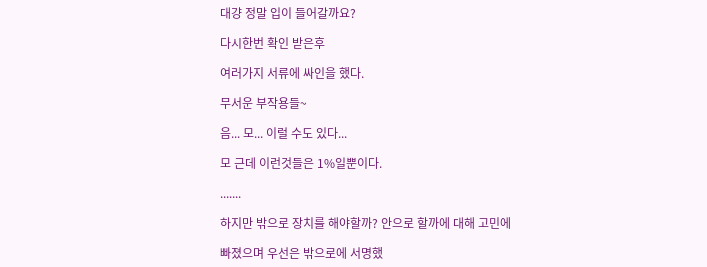대걍 정말 입이 들어갈까요?

다시한번 확인 받은후

여러가지 서류에 싸인을 했다.

무서운 부작용들~

음... 모... 이럴 수도 있다...

모 근데 이런것들은 1%일뿐이다.

.......

하지만 밖으로 장치를 해야할까? 안으로 할까에 대해 고민에

빠졌으며 우선은 밖으로에 서명했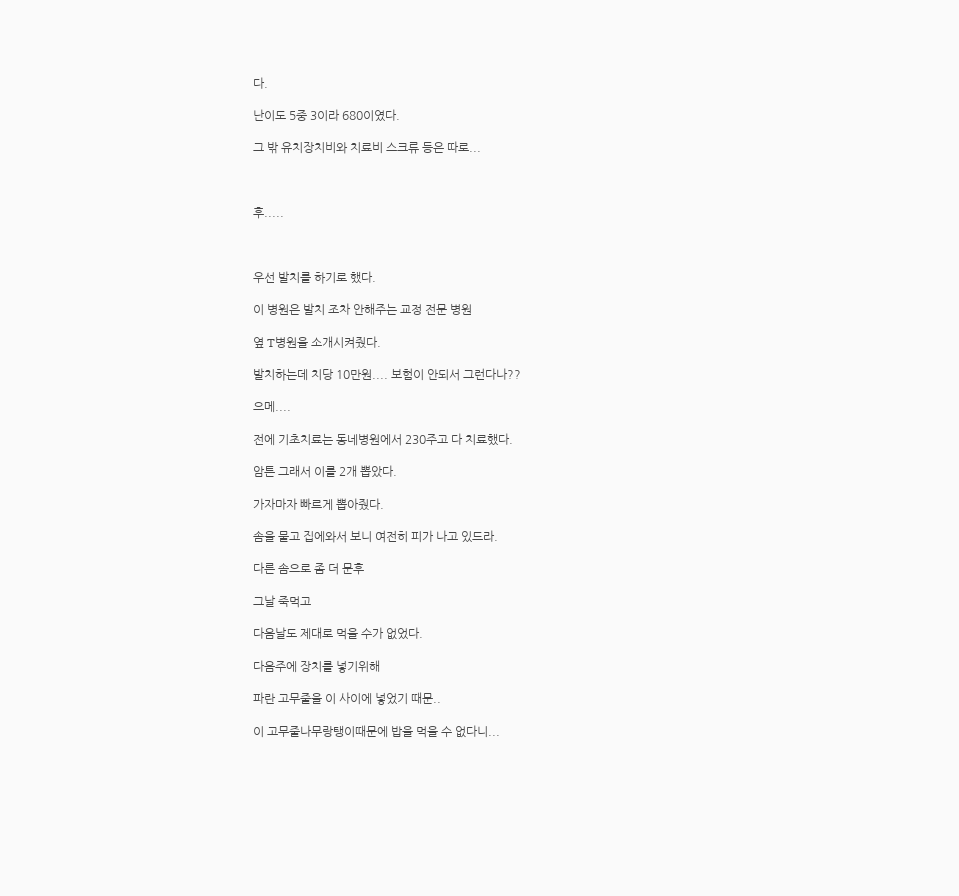다.

난이도 5중 3이라 680이였다.

그 밖 유치장치비와 치료비 스크류 등은 따로...



후.....



우선 발치를 하기로 했다.

이 병원은 발치 조차 안해주는 교정 전문 병원

옆 T병원을 소개시켜줬다.

발치하는데 치당 10만원.... 보험이 안되서 그런다나??

으메....

전에 기초치료는 동네병원에서 230주고 다 치료했다.

암튼 그래서 이를 2개 뽑았다.

가자마자 빠르게 뽑아줬다.

솜을 물고 집에와서 보니 여전히 피가 나고 있드라.

다른 솜으로 좀 더 문후

그날 죽먹고

다음날도 제대로 먹을 수가 없었다.

다음주에 장치를 넣기위해

파란 고무줄을 이 사이에 넣었기 때문..

이 고무줄나무랑탱이때문에 밥을 먹을 수 없다니...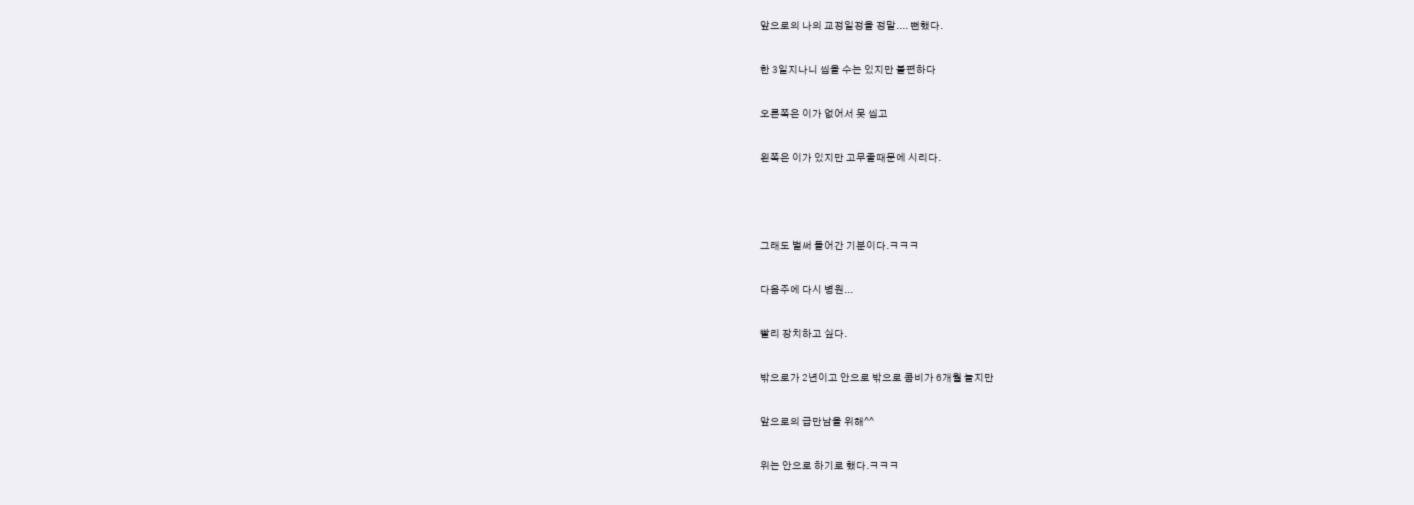앞으로의 나의 교정일정을 정말.... 뻔했다.

한 3일지나니 씹을 수는 있지만 불편하다

오른쪽은 이가 없어서 못 씹고

왼쪽은 이가 있지만 고무줄때문에 시리다.



그래도 벌써 들어간 기분이다.ㅋㅋㅋ

다음주에 다시 병원...

빨리 장치하고 싶다.

밖으로가 2년이고 안으로 밖으로 콤비가 6개월 늘지만

앞으로의 급만남을 위해^^

위는 안으로 하기로 했다.ㅋㅋㅋ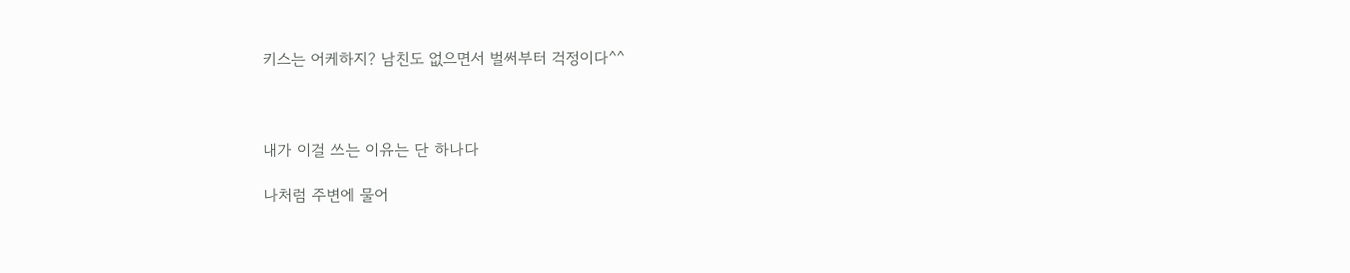키스는 어케하지? 남친도 없으면서 벌써부터 걱정이다^^



내가 이걸 쓰는 이유는 단 하나다

나처럼 주변에 물어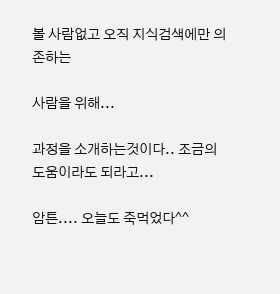볼 사람없고 오직 지식검색에만 의존하는

사람을 위해...

과정을 소개하는것이다.. 조금의 도움이라도 되라고...

암튼.... 오늘도 죽먹었다^^